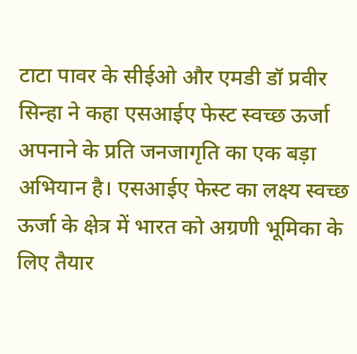टाटा पावर के सीईओ और एमडी डॉ प्रवीर सिन्हा ने कहा एसआईए फेस्ट स्वच्छ ऊर्जा अपनाने के प्रति जनजागृति का एक बड़ा अभियान है। एसआईए फेस्ट का लक्ष्य स्वच्छ ऊर्जा के क्षेत्र में भारत को अग्रणी भूमिका के लिए तैयार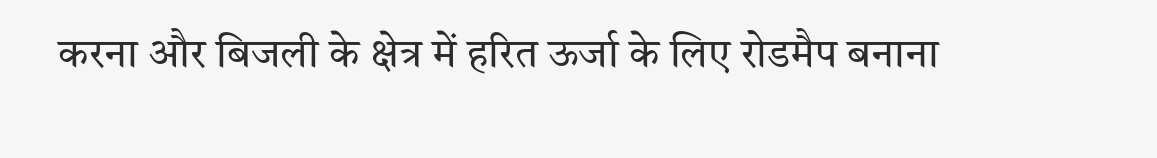करना और बिजली के क्षेत्र में हरित ऊर्जा के लिए रोडमैप बनाना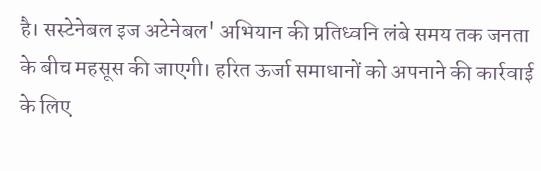है। सस्टेनेबल इज अटेनेबल' अभियान की प्रतिध्वनि लंबे समय तक जनता के बीच महसूस की जाएगी। हरित ऊर्जा समाधानों को अपनाने की कार्रवाई के लिए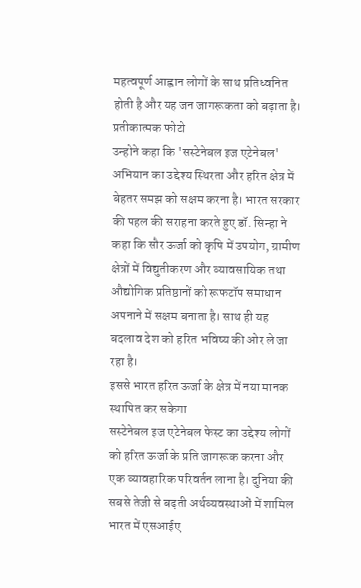महत्वपूर्ण आह्वान लोगों के साथ प्रतिध्वनित होती है और यह जन जागरूकता को बढ़ाता है।
प्रतीकात्मक फोटो
उन्होने कहा कि 'सस्टेनेबल इज एटेनेबल' अभियान का उद्देश्य स्थिरता और हरित क्षेत्र में बेहतर समझ को सक्षम करना है। भारत सरकार की पहल की सराहना करते हुए डॉ. सिन्हा ने कहा कि सौर ऊर्जा को कृषि में उपयोग, ग्रामीण क्षेत्रों में विद्युतीकरण और व्यावसायिक तथा औद्योगिक प्रतिष्ठानों को रूफटॉप समाधान अपनाने में सक्षम बनाता है। साथ ही यह बदलाव देश को हरित भविष्य की ओर ले जा रहा है।
इससे भारत हरित ऊर्जा के क्षेत्र में नया मानक स्थापित कर सकेगा
सस्टेनेबल इज एटेनेबल फेस्ट का उद्देश्य लोगों को हरित ऊर्जा के प्रति जागरूक करना और एक व्यावहारिक परिवर्तन लाना है। दुनिया की सबसे तेजी से बढ़ती अर्थव्यवस्थाओं में शामिल भारत में एसआईए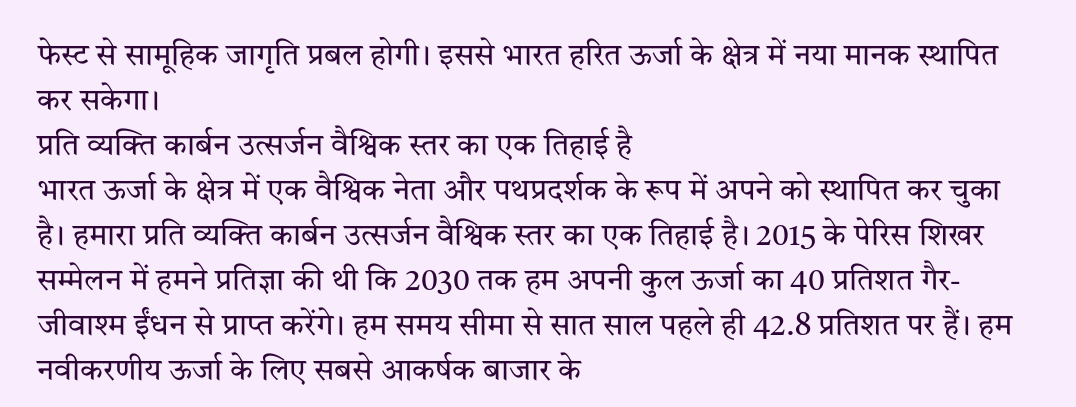फेस्ट से सामूहिक जागृति प्रबल होगी। इससे भारत हरित ऊर्जा के क्षेत्र में नया मानक स्थापित कर सकेगा।
प्रति व्यक्ति कार्बन उत्सर्जन वैश्विक स्तर का एक तिहाई है
भारत ऊर्जा के क्षेत्र में एक वैश्विक नेता और पथप्रदर्शक के रूप में अपने को स्थापित कर चुका है। हमारा प्रति व्यक्ति कार्बन उत्सर्जन वैश्विक स्तर का एक तिहाई है। 2015 के पेरिस शिखर सम्मेलन में हमने प्रतिज्ञा की थी कि 2030 तक हम अपनी कुल ऊर्जा का 40 प्रतिशत गैर-जीवाश्म ईंधन से प्राप्त करेंगे। हम समय सीमा से सात साल पहले ही 42.8 प्रतिशत पर हैं। हम नवीकरणीय ऊर्जा के लिए सबसे आकर्षक बाजार के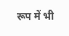रूप में भी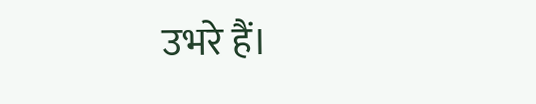उभरे हैं।